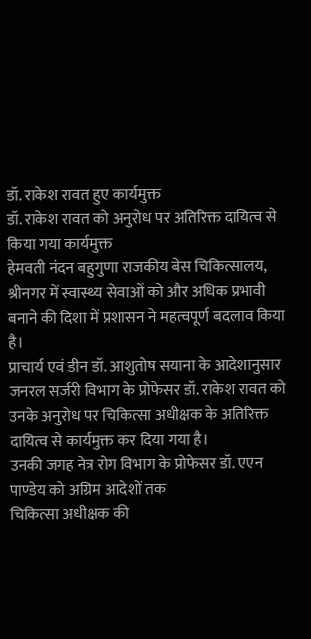डॉ. राकेश रावत हुए कार्यमुक्त
डॉ. राकेश रावत को अनुरोध पर अतिरिक्त दायित्व से किया गया कार्यमुक्त
हेमवती नंदन बहुगुणा राजकीय बेस चिकित्सालय, श्रीनगर में स्वास्थ्य सेवाओं को और अधिक प्रभावी बनाने की दिशा में प्रशासन ने महत्वपूर्ण बदलाव किया है।
प्राचार्य एवं डीन डॉ. आशुतोष सयाना के आदेशानुसार जनरल सर्जरी विभाग के प्रोफेसर डॉ. राकेश रावत को
उनके अनुरोध पर चिकित्सा अधीक्षक के अतिरिक्त दायित्व से कार्यमुक्त कर दिया गया है।
उनकी जगह नेत्र रोग विभाग के प्रोफेसर डॉ. एएन पाण्डेय को अग्रिम आदेशों तक
चिकित्सा अधीक्षक की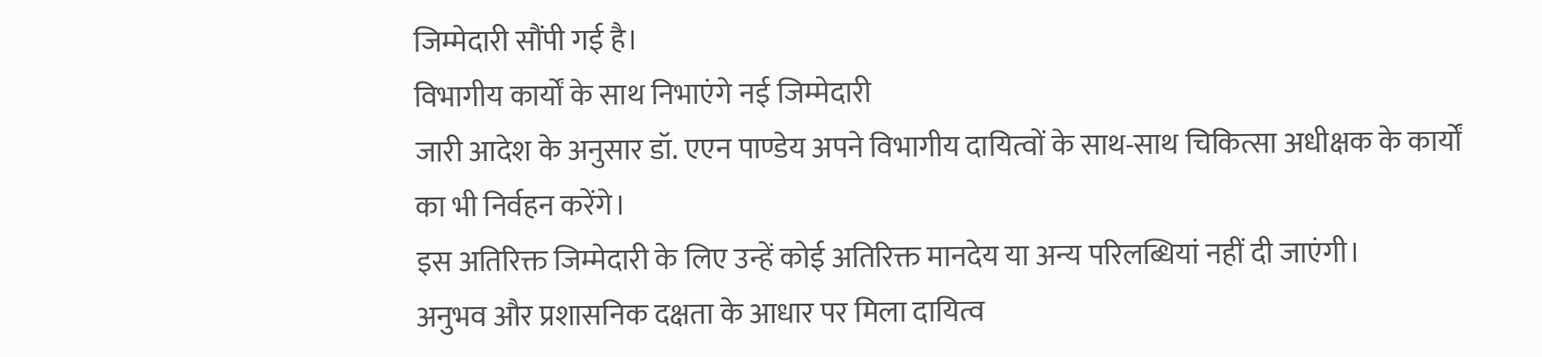जिम्मेदारी सौंपी गई है।
विभागीय कार्यों के साथ निभाएंगे नई जिम्मेदारी
जारी आदेश के अनुसार डॉ. एएन पाण्डेय अपने विभागीय दायित्वों के साथ-साथ चिकित्सा अधीक्षक के कार्यों का भी निर्वहन करेंगे।
इस अतिरिक्त जिम्मेदारी के लिए उन्हें कोई अतिरिक्त मानदेय या अन्य परिलब्धियां नहीं दी जाएंगी।
अनुभव और प्रशासनिक दक्षता के आधार पर मिला दायित्व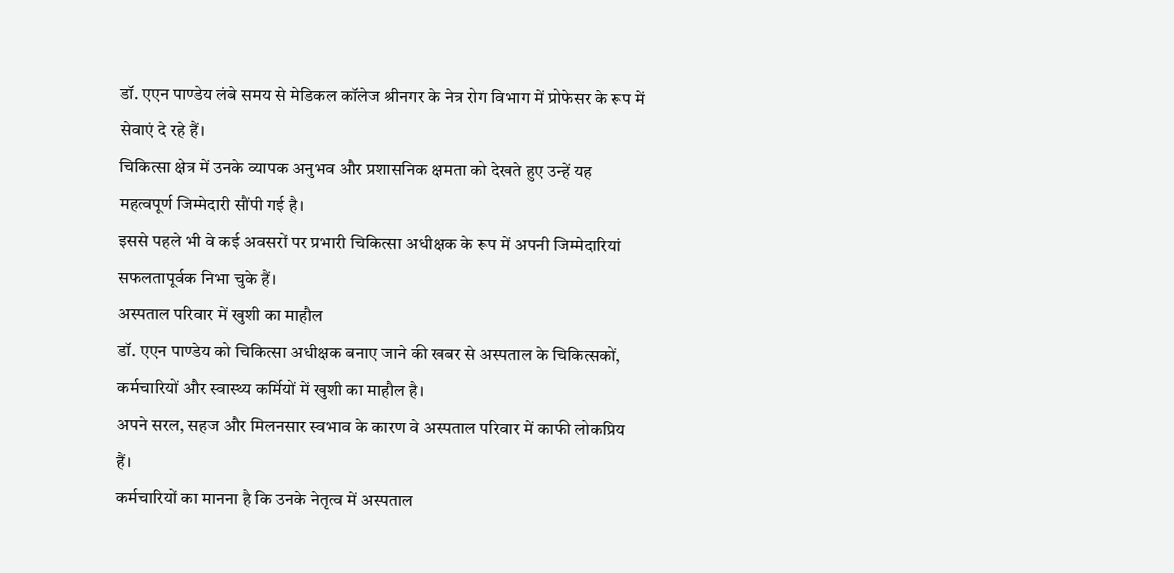डॉ. एएन पाण्डेय लंबे समय से मेडिकल कॉलेज श्रीनगर के नेत्र रोग विभाग में प्रोफेसर के रूप में सेवाएं दे रहे हैं।
चिकित्सा क्षेत्र में उनके व्यापक अनुभव और प्रशासनिक क्षमता को देखते हुए उन्हें यह महत्वपूर्ण जिम्मेदारी सौंपी गई है।
इससे पहले भी वे कई अवसरों पर प्रभारी चिकित्सा अधीक्षक के रूप में अपनी जिम्मेदारियां सफलतापूर्वक निभा चुके हैं।
अस्पताल परिवार में खुशी का माहौल
डॉ. एएन पाण्डेय को चिकित्सा अधीक्षक बनाए जाने की खबर से अस्पताल के चिकित्सकों, कर्मचारियों और स्वास्थ्य कर्मियों में खुशी का माहौल है।
अपने सरल, सहज और मिलनसार स्वभाव के कारण वे अस्पताल परिवार में काफी लोकप्रिय हैं।
कर्मचारियों का मानना है कि उनके नेतृत्व में अस्पताल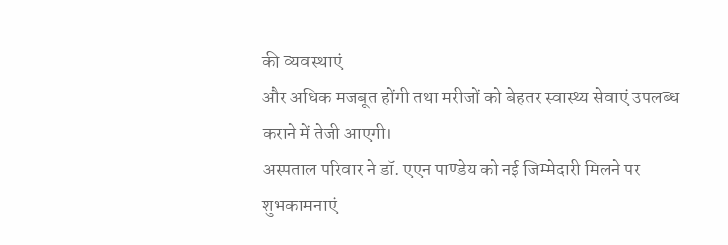की व्यवस्थाएं
और अधिक मजबूत होंगी तथा मरीजों को बेहतर स्वास्थ्य सेवाएं उपलब्ध कराने में तेजी आएगी।
अस्पताल परिवार ने डॉ. एएन पाण्डेय को नई जिम्मेदारी मिलने पर शुभकामनाएं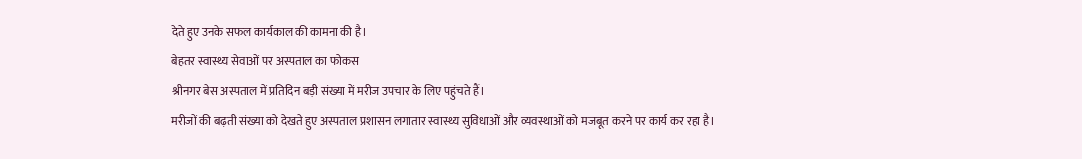देते हुए उनके सफल कार्यकाल की कामना की है।
बेहतर स्वास्थ्य सेवाओं पर अस्पताल का फोकस
श्रीनगर बेस अस्पताल में प्रतिदिन बड़ी संख्या में मरीज उपचार के लिए पहुंचते हैं।
मरीजों की बढ़ती संख्या को देखते हुए अस्पताल प्रशासन लगातार स्वास्थ्य सुविधाओं और व्यवस्थाओं को मजबूत करने पर कार्य कर रहा है।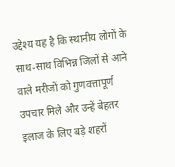उद्देश्य यह है कि स्थानीय लोगों के साथ-साथ विभिन्न जिलों से आने वाले मरीजों को गुणवत्तापूर्ण उपचार मिले और उन्हें बेहतर इलाज के लिए बड़े शहरों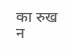का रुख न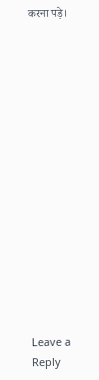करना पड़े।
















Leave a Reply